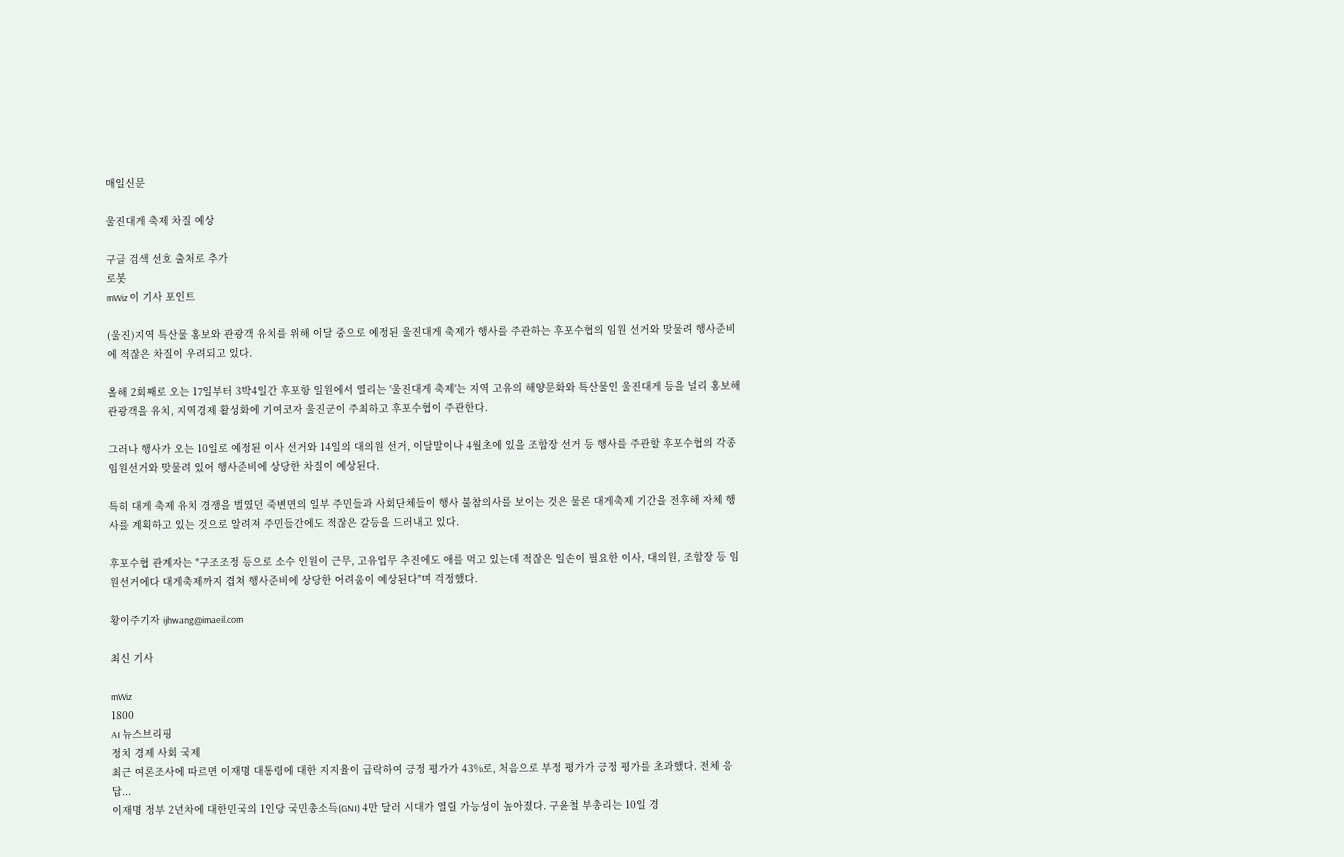매일신문

울진대게 축제 차질 예상

구글 검색 선호 출처로 추가
로봇
mWiz 이 기사 포인트

(울진)지역 특산물 홍보와 관광객 유치를 위해 이달 중으로 예정된 울진대게 축제가 행사를 주관하는 후포수협의 임원 선거와 맞물려 행사준비에 적잖은 차질이 우려되고 있다.

올해 2회째로 오는 17일부터 3박4일간 후포항 일원에서 열리는 '울진대게 축제'는 지역 고유의 해양문화와 특산물인 울진대게 등을 널리 홍보해 관광객을 유치, 지역경제 활성화에 기여코자 울진군이 주최하고 후포수협이 주관한다.

그러나 행사가 오는 10일로 예정된 이사 선거와 14일의 대의원 선거, 이달말이나 4월초에 있을 조합장 선거 등 행사를 주관할 후포수협의 각종 임원선거와 맞물려 있어 행사준비에 상당한 차질이 예상된다.

특히 대게 축제 유치 경쟁을 벌였던 죽변면의 일부 주민들과 사회단체들이 행사 불참의사를 보이는 것은 물론 대게축제 기간을 전후해 자체 행사를 계획하고 있는 것으로 알려져 주민들간에도 적잖은 갈등을 드러내고 있다.

후포수협 관계자는 "구조조정 등으로 소수 인원이 근무, 고유업무 추진에도 애를 먹고 있는데 적잖은 일손이 필요한 이사, 대의원, 조합장 등 임원선거에다 대게축제까지 겹쳐 행사준비에 상당한 어려움이 예상된다"며 걱정했다.

황이주기자 ijhwang@imaeil.com

최신 기사

mWiz
1800
AI 뉴스브리핑
정치 경제 사회 국제
최근 여론조사에 따르면 이재명 대통령에 대한 지지율이 급락하여 긍정 평가가 43%로, 처음으로 부정 평가가 긍정 평가를 초과했다. 전체 응답...
이재명 정부 2년차에 대한민국의 1인당 국민총소득(GNI) 4만 달러 시대가 열릴 가능성이 높아졌다. 구윤철 부총리는 10일 경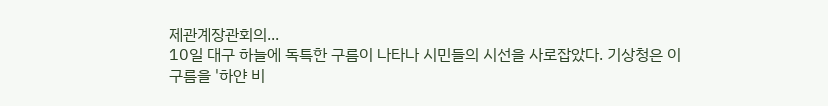제관계장관회의...
10일 대구 하늘에 독특한 구름이 나타나 시민들의 시선을 사로잡았다. 기상청은 이 구름을 '하얀 비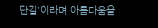단길'이라며 아름다움을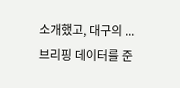소개했고, 대구의 ...
브리핑 데이터를 준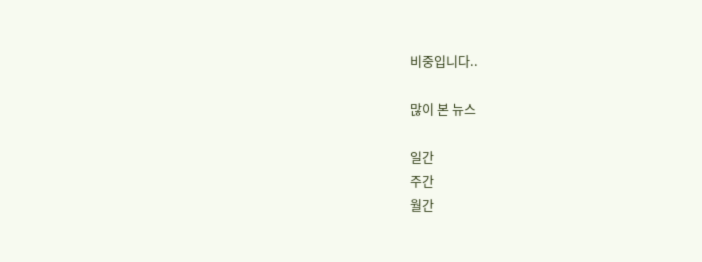비중입니다..

많이 본 뉴스

일간
주간
월간